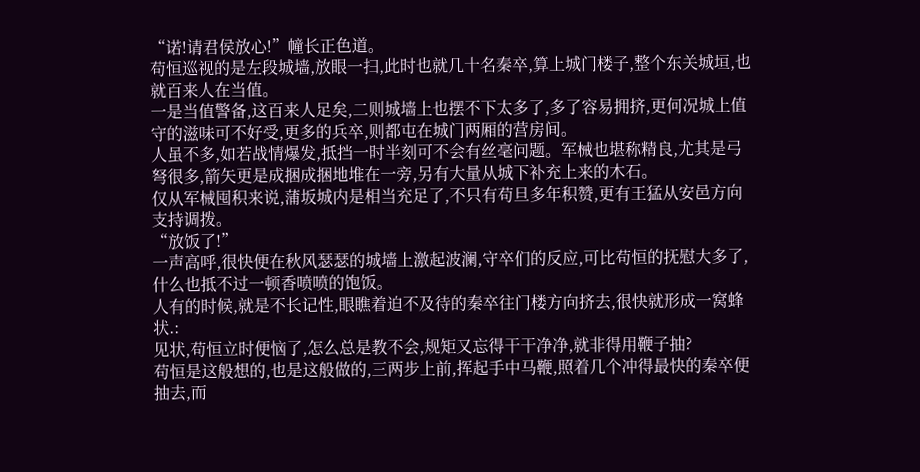“诺!请君侯放心!”幢长正色道。
苟恒巡视的是左段城墙,放眼一扫,此时也就几十名秦卒,算上城门楼子,整个东关城垣,也就百来人在当值。
一是当值警备,这百来人足矣,二则城墙上也摆不下太多了,多了容易拥挤,更何况城上值守的滋味可不好受,更多的兵卒,则都屯在城门两厢的营房间。
人虽不多,如若战情爆发,抵挡一时半刻可不会有丝毫问题。军械也堪称精良,尤其是弓弩很多,箭矢更是成捆成捆地堆在一旁,另有大量从城下补充上来的木石。
仅从军械囤积来说,蒲坂城内是相当充足了,不只有苟旦多年积赞,更有王猛从安邑方向支持调拨。
“放饭了!”
一声高呼,很快便在秋风瑟瑟的城墙上激起波澜,守卒们的反应,可比苟恒的抚慰大多了,什么也抵不过一顿香喷喷的饱饭。
人有的时候,就是不长记性,眼瞧着迫不及待的秦卒往门楼方向挤去,很快就形成一窝蜂状.:
见状,苟恒立时便恼了,怎么总是教不会,规矩又忘得干干净净,就非得用鞭子抽?
苟恒是这般想的,也是这般做的,三两步上前,挥起手中马鞭,照着几个冲得最快的秦卒便抽去,而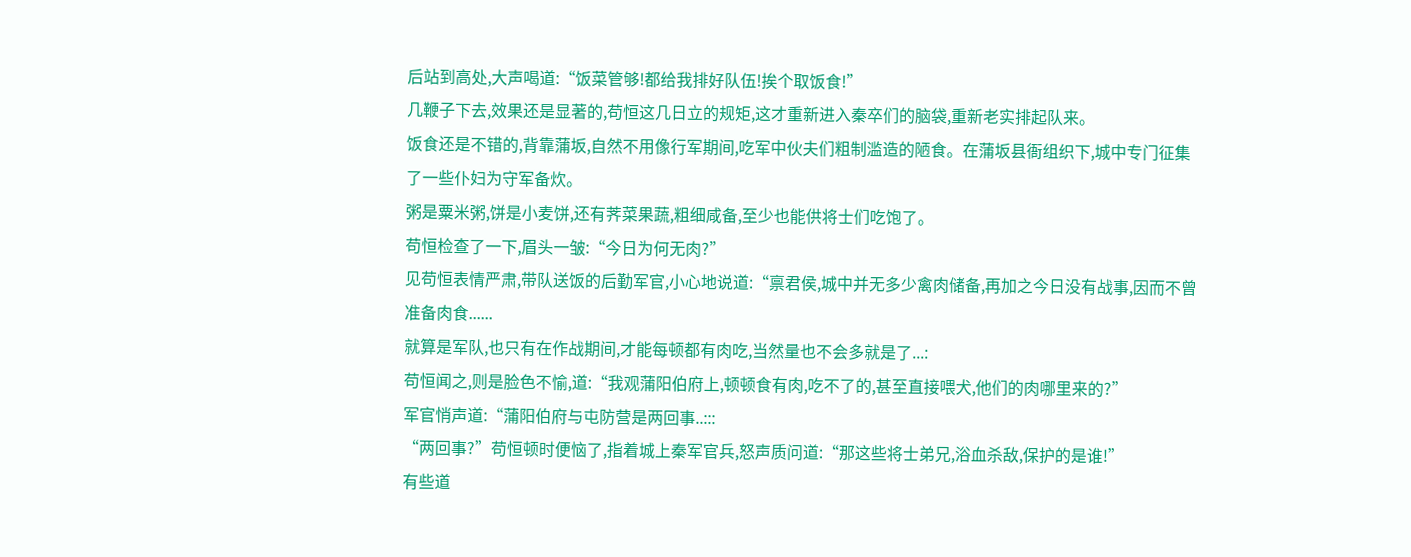后站到高处,大声喝道:“饭菜管够!都给我排好队伍!挨个取饭食!”
几鞭子下去,效果还是显著的,苟恒这几日立的规矩,这才重新进入秦卒们的脑袋,重新老实排起队来。
饭食还是不错的,背靠蒲坂,自然不用像行军期间,吃军中伙夫们粗制滥造的陋食。在蒲坂县衙组织下,城中专门征集了一些仆妇为守军备炊。
粥是粟米粥,饼是小麦饼,还有荠菜果蔬,粗细咸备,至少也能供将士们吃饱了。
苟恒检查了一下,眉头一皱:“今日为何无肉?”
见苟恒表情严肃,带队送饭的后勤军官,小心地说道:“禀君侯,城中并无多少禽肉储备,再加之今日没有战事,因而不曾准备肉食......
就算是军队,也只有在作战期间,才能每顿都有肉吃,当然量也不会多就是了...:
苟恒闻之,则是脸色不愉,道:“我观蒲阳伯府上,顿顿食有肉,吃不了的,甚至直接喂犬,他们的肉哪里来的?”
军官悄声道:“蒲阳伯府与屯防营是两回事..:::
“两回事?”苟恒顿时便恼了,指着城上秦军官兵,怒声质问道:“那这些将士弟兄,浴血杀敌,保护的是谁!”
有些道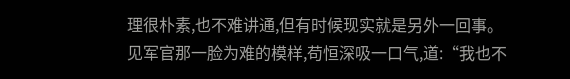理很朴素,也不难讲通,但有时候现实就是另外一回事。
见军官那一脸为难的模样,苟恒深吸一口气,道:“我也不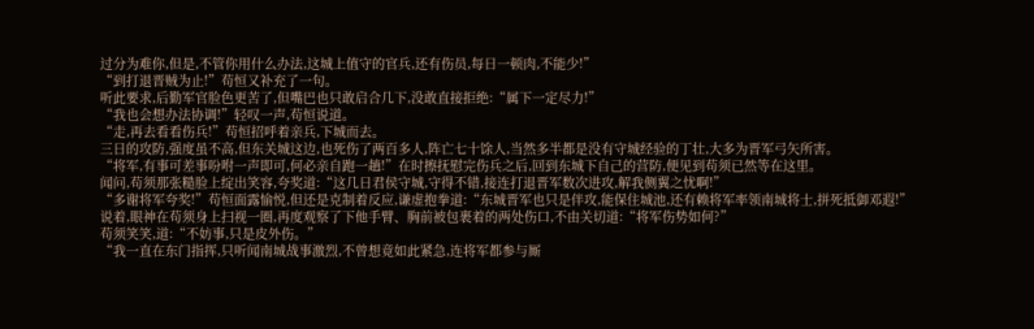过分为难你,但是,不管你用什么办法,这城上值守的官兵,还有伤员,每日一顿肉,不能少!”
“到打退晋贼为止!”苟恒又补充了一句。
听此要求,后勤军官脸色更苦了,但嘴巴也只敢启合几下,没敢直接拒绝:“属下一定尽力!”
“我也会想办法协调!”轻叹一声,苟恒说道。
“走,再去看看伤兵!”苟恒招呼着亲兵,下城而去。
三日的攻防,强度虽不高,但东关城这边,也死伤了两百多人,阵亡七十馀人,当然多半都是没有守城经验的丁壮,大多为晋军弓矢所害。
“将军,有事可差事吩咐一声即可,何必亲自跑一趟!”在时擦抚慰完伤兵之后,回到东城下自己的营防,便见到苟须已然等在这里。
闻问,苟须那张糙脸上绽出笑容,夸奖道:“这几日君侯守城,守得不错,接连打退晋军数次进攻,解我侧翼之忧啊!”
“多谢将军夸奖!”苟恒面露愉悦,但还是克制着反应,谦虚抱拳道:“东城晋军也只是伴攻,能保住城池,还有赖将军率领南城将士,拼死抵御邓遐!”
说着,眼神在苟须身上扫视一圈,再度观察了下他手臂、胸前被包裹着的两处伤口,不由关切道:“将军伤势如何?”
苟须笑笑,道:“不妨事,只是皮外伤。”
“我一直在东门指挥,只听闻南城战事激烈,不曾想竟如此紧急,连将军都参与厮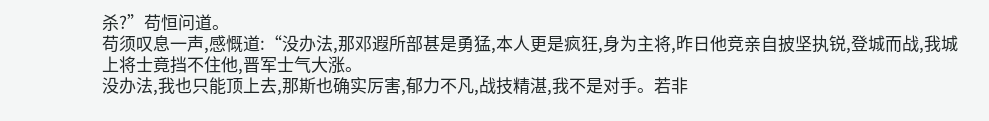杀?”苟恒问道。
苟须叹息一声,感慨道:“没办法,那邓遐所部甚是勇猛,本人更是疯狂,身为主将,昨日他竞亲自披坚执锐,登城而战,我城上将士竟挡不住他,晋军士气大涨。
没办法,我也只能顶上去,那斯也确实厉害,郁力不凡,战技精湛,我不是对手。若非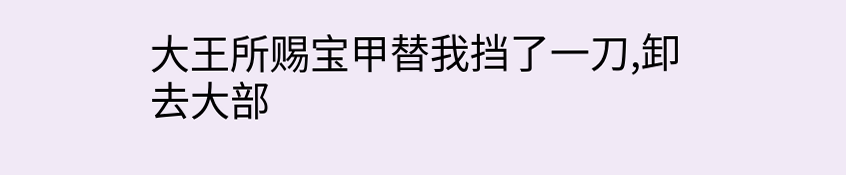大王所赐宝甲替我挡了一刀,卸去大部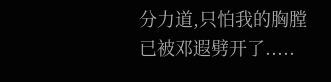分力道,只怕我的胸膛已被邓遐劈开了.....